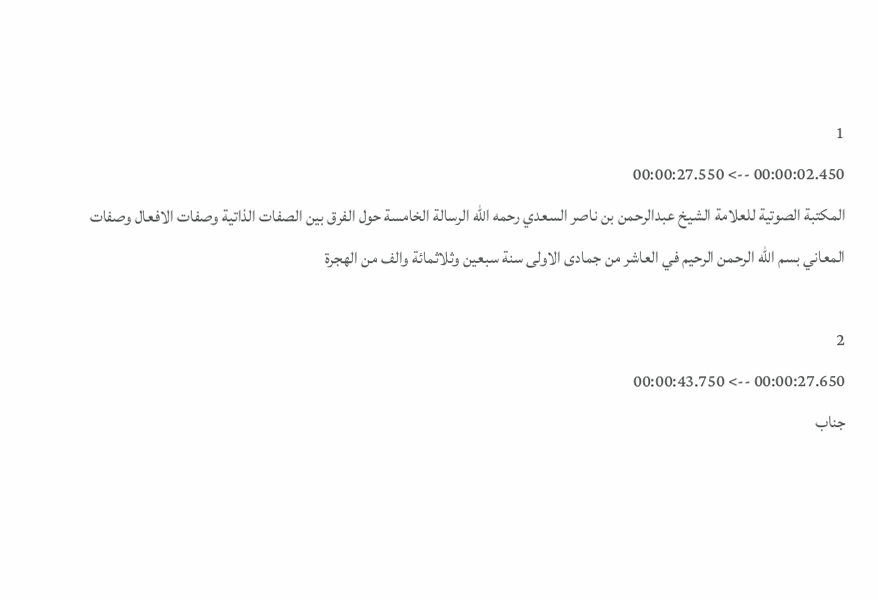1
00:00:02.450 --> 00:00:27.550
المكتبة الصوتية للعلامة الشيخ عبدالرحمن بن ناصر السعدي رحمه الله الرسالة الخامسة حول الفرق بين الصفات الذاتية وصفات الافعال وصفات المعاني بسم الله الرحمن الرحيم في العاشر من جمادى الاولى سنة سبعين وثلاثمائة والف من الهجرة

2
00:00:27.650 --> 00:00:43.750
جناب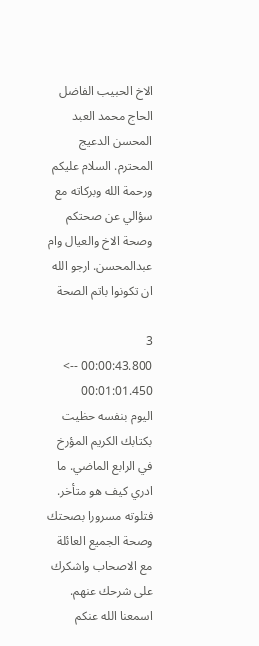الاخ الحبيب الفاضل الحاج محمد العبد المحسن الدعيج المحترم. السلام عليكم ورحمة الله وبركاته مع سؤالي عن صحتكم وصحة الاخ والعيال وام عبدالمحسن. ارجو الله ان تكونوا باتم الصحة

3
00:00:43.800 --> 00:01:01.450
اليوم بنفسه حظيت بكتابك الكريم المؤرخ في الرابع الماضي. ما ادري كيف هو متأخر. فتلوته مسرورا بصحتك وصحة الجميع العائلة مع الاصحاب واشكرك على شرحك عنهم. اسمعنا الله عنكم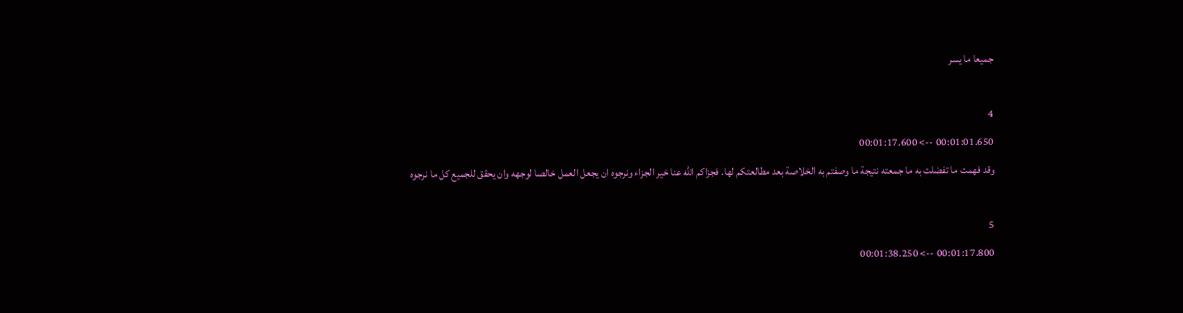جميعا ما يسر

4
00:01:01.650 --> 00:01:17.600
وقد فهمت ما تفضلت به ما جمعته نتيجة ما وصفتم به الخلاصة بعد مطالعتكم لها. فجزاكم الله عنا خير الجزاء ونرجوه ان يجعل العمل خالصا لوجهه وان يحقق للجميع كل ما نرجوه

5
00:01:17.800 --> 00:01:38.250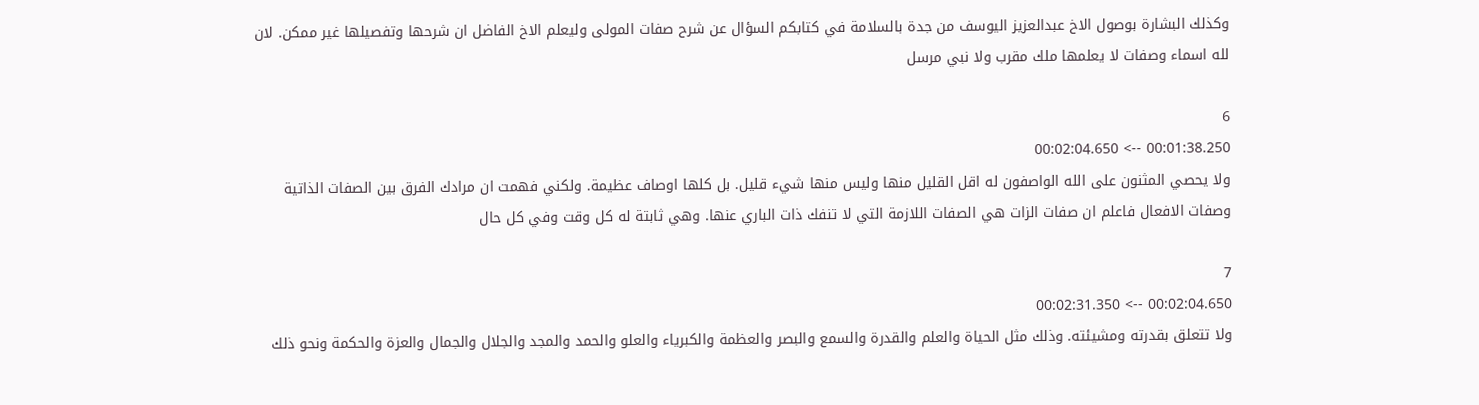وكذلك البشارة بوصول الاخ عبدالعزيز اليوسف من جدة بالسلامة في كتابكم السؤال عن شرح صفات المولى وليعلم الاخ الفاضل ان شرحها وتفصيلها غير ممكن. لان لله اسماء وصفات لا يعلمها ملك مقرب ولا نبي مرسل

6
00:01:38.250 --> 00:02:04.650
ولا يحصي المثنون على الله الواصفون له اقل القليل منها وليس منها شيء قليل. بل كلها اوصاف عظيمة. ولكني فهمت ان مرادك الفرق بين الصفات الذاتية وصفات الافعال فاعلم ان صفات الزات هي الصفات اللازمة التي لا تنفك ذات الباري عنها. وهي ثابتة له كل وقت وفي كل حال

7
00:02:04.650 --> 00:02:31.350
ولا تتعلق بقدرته ومشيئته. وذلك مثل الحياة والعلم والقدرة والسمع والبصر والعظمة والكبرياء والعلو والحمد والمجد والجلال والجمال والعزة والحكمة ونحو ذلك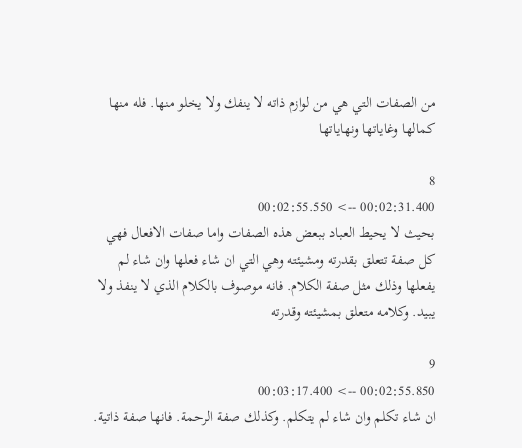من الصفات التي هي من لوازم ذاته لا ينفك ولا يخلو منها. فله منها كمالها وغاياتها ونهاياتها

8
00:02:31.400 --> 00:02:55.550
بحيث لا يحيط العباد ببعض هذه الصفات واما صفات الافعال فهي كل صفة تتعلق بقدرته ومشيئته وهي التي ان شاء فعلها وان شاء لم يفعلها وذلك مثل صفة الكلام. فانه موصوف بالكلام الذي لا ينفذ ولا يبيد. وكلامه متعلق بمشيئته وقدرته

9
00:02:55.850 --> 00:03:17.400
ان شاء تكلم وان شاء لم يتكلم. وكذلك صفة الرحمة. فانها صفة ذاتية.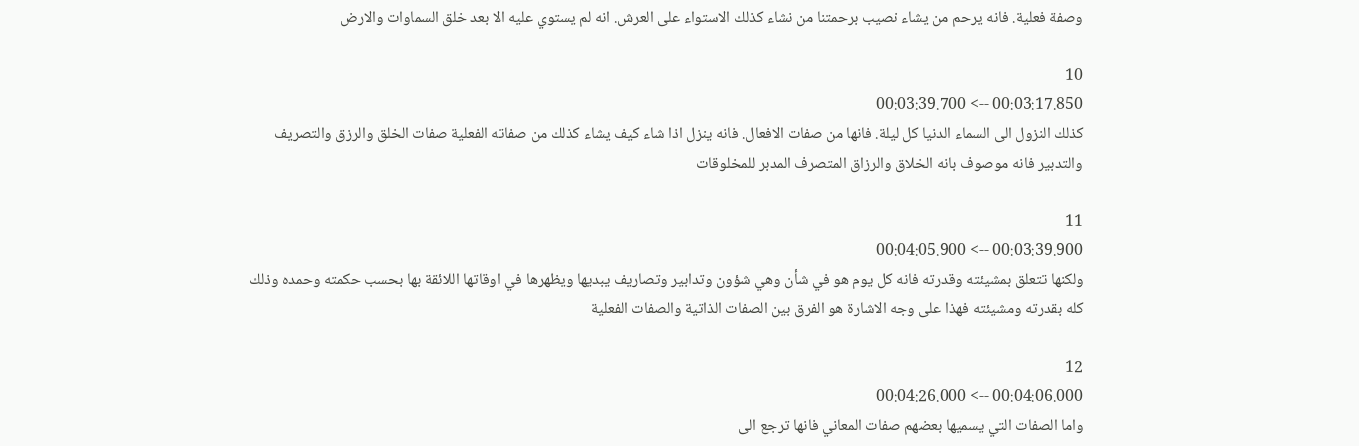وصفة فعلية. فانه يرحم من يشاء نصيب برحمتنا من نشاء كذلك الاستواء على العرش. انه لم يستوي عليه الا بعد خلق السماوات والارض

10
00:03:17.850 --> 00:03:39.700
كذلك النزول الى السماء الدنيا كل ليلة. فانها من صفات الافعال. فانه ينزل اذا شاء كيف يشاء كذلك من صفاته الفعلية صفات الخلق والرزق والتصريف والتدبير فانه موصوف بانه الخلاق والرزاق المتصرف المدبر للمخلوقات

11
00:03:39.900 --> 00:04:05.900
ولكنها تتعلق بمشيئته وقدرته فانه كل يوم هو في شأن وهي شؤون وتدابير وتصاريف يبديها ويظهرها في اوقاتها اللائقة بها بحسب حكمته وحمده وذلك كله بقدرته ومشيئته فهذا على وجه الاشارة هو الفرق بين الصفات الذاتية والصفات الفعلية

12
00:04:06.000 --> 00:04:26.000
واما الصفات التي يسميها بعضهم صفات المعاني فانها ترجع الى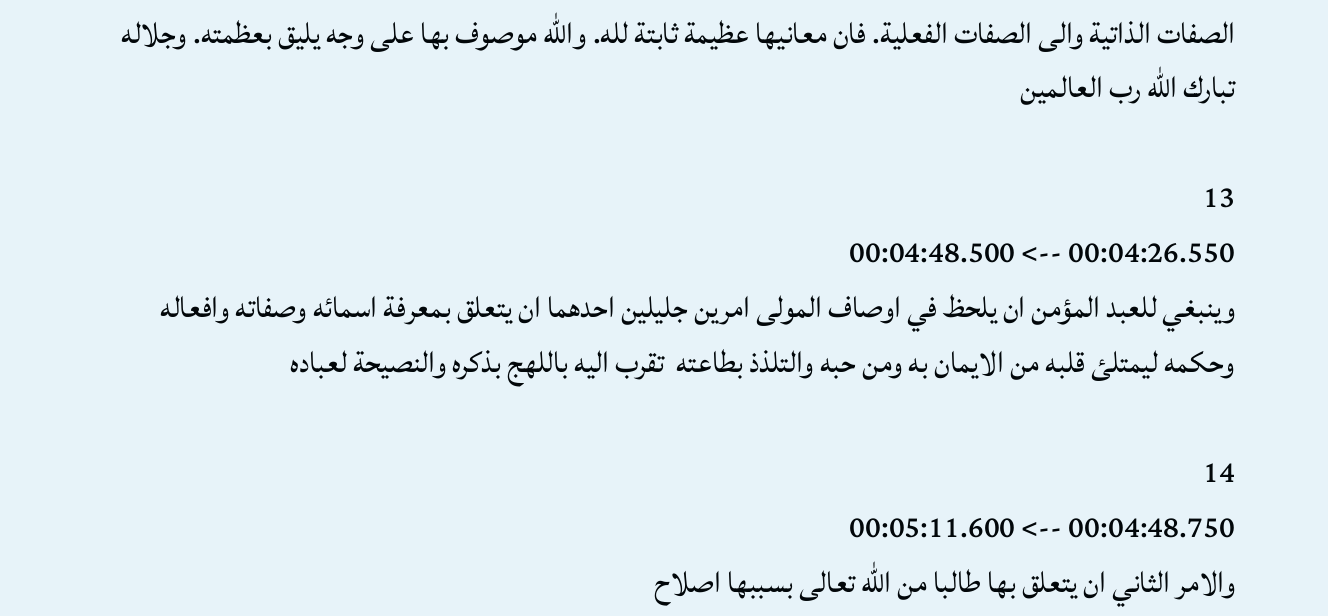الصفات الذاتية والى الصفات الفعلية. فان معانيها عظيمة ثابتة لله. والله موصوف بها على وجه يليق بعظمته. وجلاله تبارك الله رب العالمين

13
00:04:26.550 --> 00:04:48.500
وينبغي للعبد المؤمن ان يلحظ في اوصاف المولى امرين جليلين احدهما ان يتعلق بمعرفة اسمائه وصفاته وافعاله وحكمه ليمتلئ قلبه من الايمان به ومن حبه والتلذذ بطاعته  تقرب اليه باللهج بذكره والنصيحة لعباده

14
00:04:48.750 --> 00:05:11.600
والامر الثاني ان يتعلق بها طالبا من الله تعالى بسببها اصلاح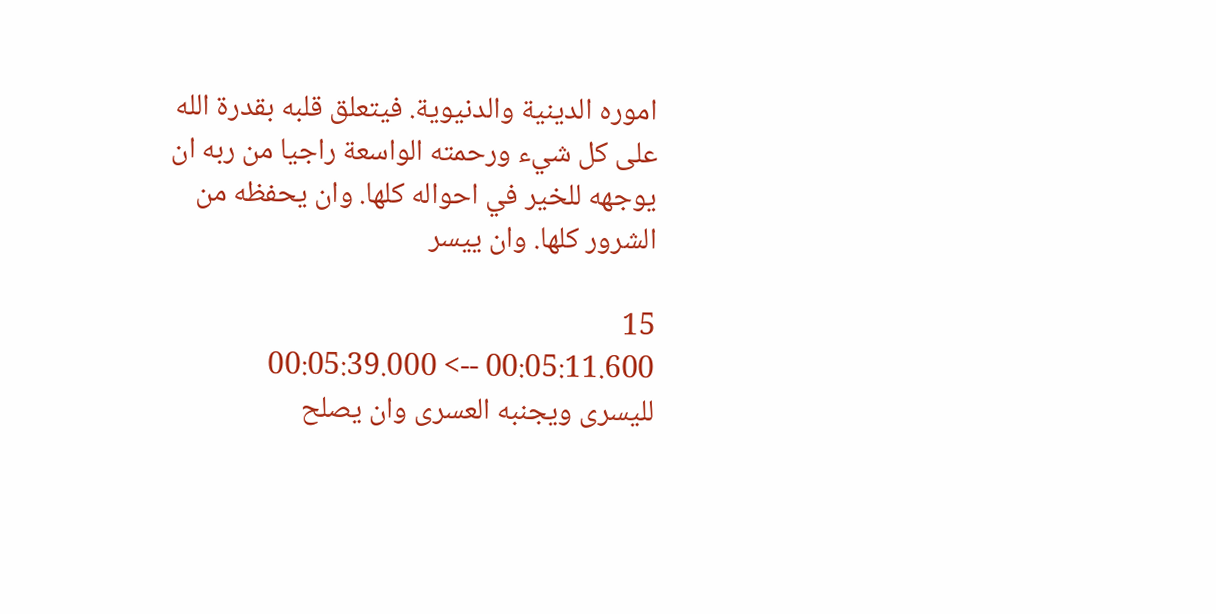اموره الدينية والدنيوية. فيتعلق قلبه بقدرة الله على كل شيء ورحمته الواسعة راجيا من ربه ان يوجهه للخير في احواله كلها. وان يحفظه من الشرور كلها. وان ييسر

15
00:05:11.600 --> 00:05:39.000
لليسرى ويجنبه العسرى وان يصلح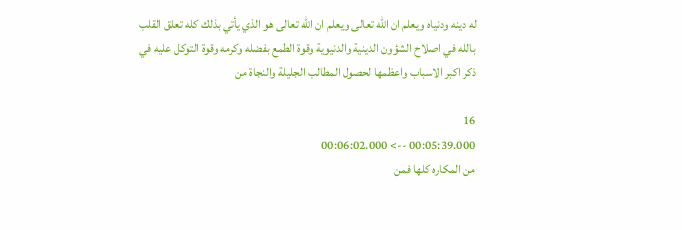له دينه ودنياه ويعلم ان الله تعالى ويعلم ان الله تعالى هو الذي يأتي بذلك كله تعلق القلب بالله في اصلاح الشؤون الدينية والدنيوية وقوة الطمع بفضله وكرمه وقوة التوكل عليه في ذكر اكبر الاسباب واعظمها لحصول المطالب الجليلة والنجاة من

16
00:05:39.000 --> 00:06:02.000
من المكاره كلها فمن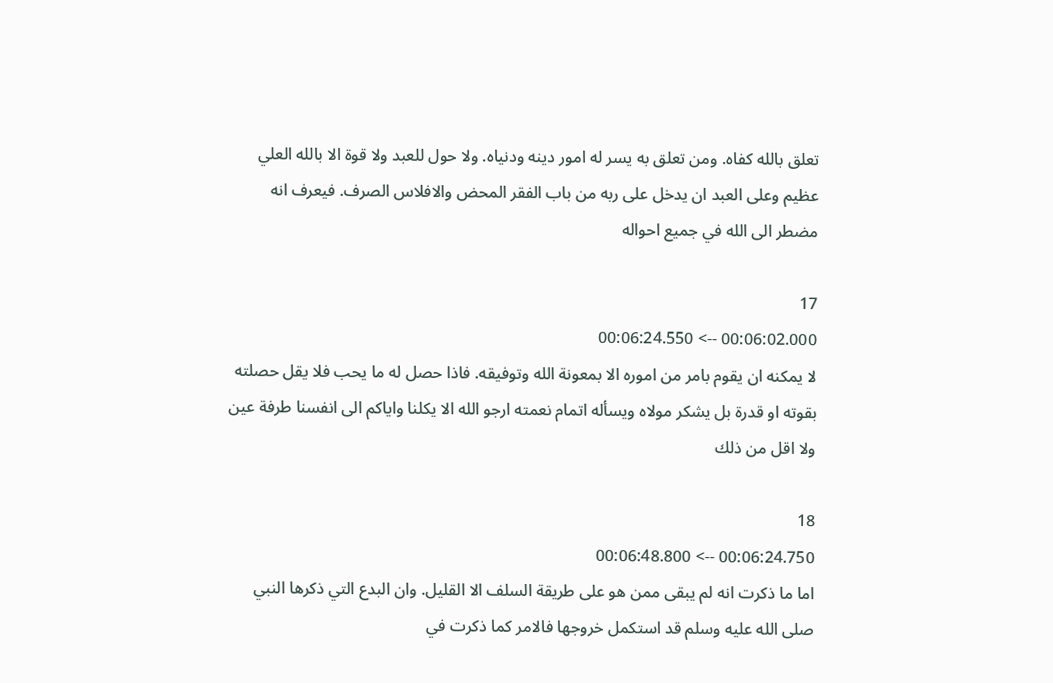تعلق بالله كفاه. ومن تعلق به يسر له امور دينه ودنياه. ولا حول للعبد ولا قوة الا بالله العلي عظيم وعلى العبد ان يدخل على ربه من باب الفقر المحض والافلاس الصرف. فيعرف انه مضطر الى الله في جميع احواله

17
00:06:02.000 --> 00:06:24.550
لا يمكنه ان يقوم بامر من اموره الا بمعونة الله وتوفيقه. فاذا حصل له ما يحب فلا يقل حصلته بقوته او قدرة بل يشكر مولاه ويسأله اتمام نعمته ارجو الله الا يكلنا واياكم الى انفسنا طرفة عين ولا اقل من ذلك

18
00:06:24.750 --> 00:06:48.800
اما ما ذكرت انه لم يبقى ممن هو على طريقة السلف الا القليل. وان البدع التي ذكرها النبي صلى الله عليه وسلم قد استكمل خروجها فالامر كما ذكرت في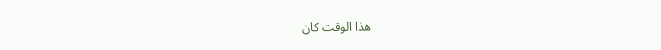هذا الوقت كان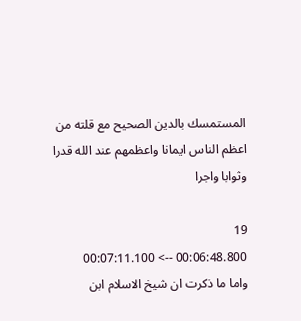المستمسك بالدين الصحيح مع قلته من اعظم الناس ايمانا واعظمهم عند الله قدرا وثوابا واجرا

19
00:06:48.800 --> 00:07:11.100
واما ما ذكرت ان شيخ الاسلام ابن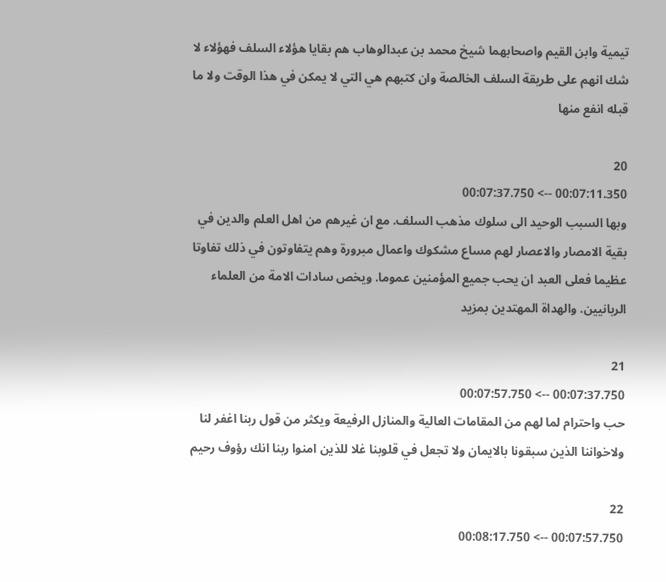تيمية وابن القيم واصحابهما شيخ محمد بن عبدالوهاب هم بقايا هؤلاء السلف فهؤلاء لا شك انهم على طريقة السلف الخالصة وان كتبهم هي التي لا يمكن في هذا الوقت ولا ما قبله انفع منها

20
00:07:11.350 --> 00:07:37.750
وبها السبب الوحيد الى سلوك مذهب السلف. مع ان غيرهم من اهل العلم والدين في بقية الامصار والاعصار لهم مساع مشكوك واعمال مبرورة وهم يتفاوتون في ذلك تفاوتا عظيما فعلى العبد ان يحب جميع المؤمنين عموما. ويخص سادات الامة من العلماء الربانيين. والهداة المهتدين بمزيد

21
00:07:37.750 --> 00:07:57.750
حب واحترام لما لهم من المقامات العالية والمنازل الرفيعة ويكثر من قول ربنا اغفر لنا ولاخواننا الذين سبقونا بالايمان ولا تجعل في قلوبنا غلا للذين امنوا ربنا انك رؤوف رحيم

22
00:07:57.750 --> 00:08:17.750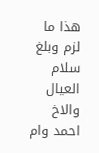هذا ما لزم وبلغ سلام العيال والاخ احمد وام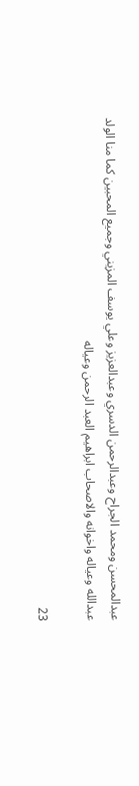عبدالمحسن ومحمد الجراح وعبدالرحمن الدسري وعبدالعزيز وعلي يوسف المزيني وجميع المحبين كما منا الولد عبدالله وعياله واخوانه والاصحاب ابراهيم العبد الرحمن وعياله

23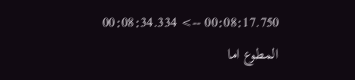00:08:17.750 --> 00:08:34.334
المطوع اما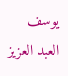يوسف العبد العزيز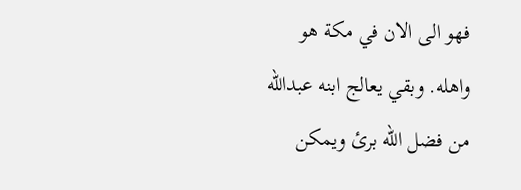فهو الى الان في مكة هو واهله. وبقي يعالج ابنه عبدالله من فضل الله برئ ويمكن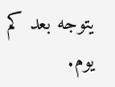يتوجه بعد كم يوم.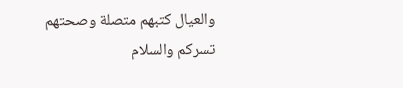والعيال كتبهم متصلة وصحتهم تسركم والسلام